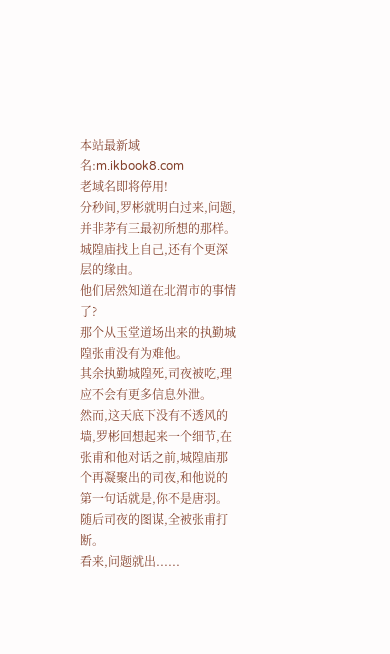本站最新域名:m.ikbook8.com
老域名即将停用!
分秒间,罗彬就明白过来,问题,并非茅有三最初所想的那样。
城隍庙找上自己,还有个更深层的缘由。
他们居然知道在北渭市的事情了?
那个从玉堂道场出来的执勤城隍张甫没有为难他。
其余执勤城隍死,司夜被吃,理应不会有更多信息外泄。
然而,这天底下没有不透风的墙,罗彬回想起来一个细节,在张甫和他对话之前,城隍庙那个再凝聚出的司夜,和他说的第一句话就是,你不是唐羽。
随后司夜的图谋,全被张甫打断。
看来,问题就出......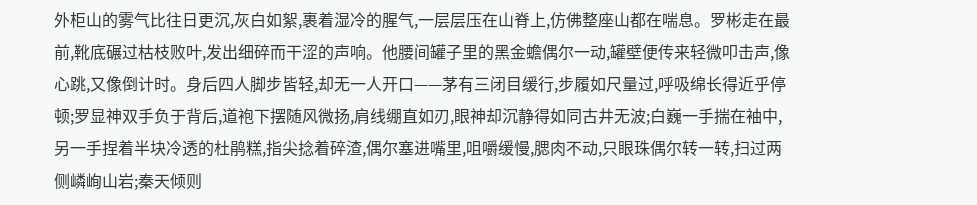外柜山的雾气比往日更沉,灰白如絮,裹着湿冷的腥气,一层层压在山脊上,仿佛整座山都在喘息。罗彬走在最前,靴底碾过枯枝败叶,发出细碎而干涩的声响。他腰间罐子里的黑金蟾偶尔一动,罐壁便传来轻微叩击声,像心跳,又像倒计时。身后四人脚步皆轻,却无一人开口——茅有三闭目缓行,步履如尺量过,呼吸绵长得近乎停顿;罗显神双手负于背后,道袍下摆随风微扬,肩线绷直如刃,眼神却沉静得如同古井无波;白巍一手揣在袖中,另一手捏着半块冷透的杜鹃糕,指尖捻着碎渣,偶尔塞进嘴里,咀嚼缓慢,腮肉不动,只眼珠偶尔转一转,扫过两侧嶙峋山岩;秦天倾则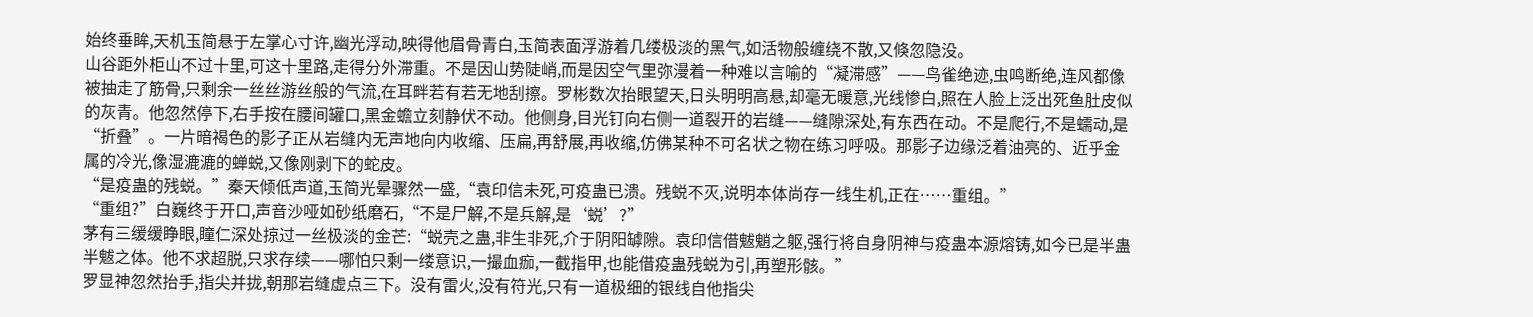始终垂眸,天机玉简悬于左掌心寸许,幽光浮动,映得他眉骨青白,玉简表面浮游着几缕极淡的黑气,如活物般缠绕不散,又倏忽隐没。
山谷距外柜山不过十里,可这十里路,走得分外滞重。不是因山势陡峭,而是因空气里弥漫着一种难以言喻的“凝滞感”——鸟雀绝迹,虫鸣断绝,连风都像被抽走了筋骨,只剩余一丝丝游丝般的气流,在耳畔若有若无地刮擦。罗彬数次抬眼望天,日头明明高悬,却毫无暖意,光线惨白,照在人脸上泛出死鱼肚皮似的灰青。他忽然停下,右手按在腰间罐口,黑金蟾立刻静伏不动。他侧身,目光钉向右侧一道裂开的岩缝——缝隙深处,有东西在动。不是爬行,不是蠕动,是“折叠”。一片暗褐色的影子正从岩缝内无声地向内收缩、压扁,再舒展,再收缩,仿佛某种不可名状之物在练习呼吸。那影子边缘泛着油亮的、近乎金属的冷光,像湿漉漉的蝉蜕,又像刚剥下的蛇皮。
“是疫蛊的残蜕。”秦天倾低声道,玉简光晕骤然一盛,“袁印信未死,可疫蛊已溃。残蜕不灭,说明本体尚存一线生机,正在……重组。”
“重组?”白巍终于开口,声音沙哑如砂纸磨石,“不是尸解,不是兵解,是‘蜕’?”
茅有三缓缓睁眼,瞳仁深处掠过一丝极淡的金芒:“蜕壳之蛊,非生非死,介于阴阳罅隙。袁印信借魃魈之躯,强行将自身阴神与疫蛊本源熔铸,如今已是半蛊半魃之体。他不求超脱,只求存续——哪怕只剩一缕意识,一撮血痂,一截指甲,也能借疫蛊残蜕为引,再塑形骸。”
罗显神忽然抬手,指尖并拢,朝那岩缝虚点三下。没有雷火,没有符光,只有一道极细的银线自他指尖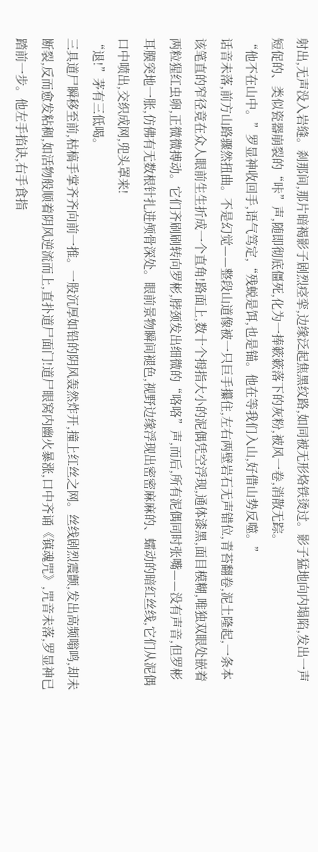射出,无声没入岩缝。刹那间,那片暗褐影子剧烈痉挛,边缘泛起焦黑纹路,如同被无形烙铁烫过。影子猛地向内塌陷,发出一声短促的、类似瓷器崩裂的“咔”声,随即彻底僵死,化为一捧簌簌落下的灰粉,被风一卷,消散无踪。
“他不在山中。”罗显神收回手,语气笃定,“残蜕是饵,也是锚。他在等我们入山,好借山势反噬。”
话音未落,前方山路骤然扭曲。不是幻觉——整段山道像被一只巨手攥住,左右两壁岩石无声错位,青苔翻卷,泥土隆起,一条本该笔直的窄径竟在众人眼前生生折成一个直角!路面上,数十个拇指大小的泥偶凭空浮现,通体漆黑,面目模糊,唯独双眼处嵌着两粒猩红虫卵,正微微搏动。它们齐刷刷转向罗彬,脖颈发出细微的“咯咯”声,而后,所有泥偶同时张嘴——没有声音,但罗彬耳膜突地一胀,仿佛有无数根针扎进颅骨深处。眼前景物瞬间褪色,视野边缘浮现出密密麻麻的、蠕动的暗红丝线,它们从泥偶口中喷出,交织成网,兜头罩来!
“退!”茅有三低喝。
三具道尸瞬移至前,枯槁手掌齐齐向前一推。一股沉厚如铅的阴风轰然炸开,撞上红丝之网。丝线剧烈震颤,发出高频嗡鸣,却未断裂,反而愈发粘稠,如活物般顺着阴风逆流而上,直扑道尸面门!道尸眼窝内幽火暴涨,口中齐诵《镇魂咒》,咒音未落,罗显神已踏前一步。他左手掐诀,右手食指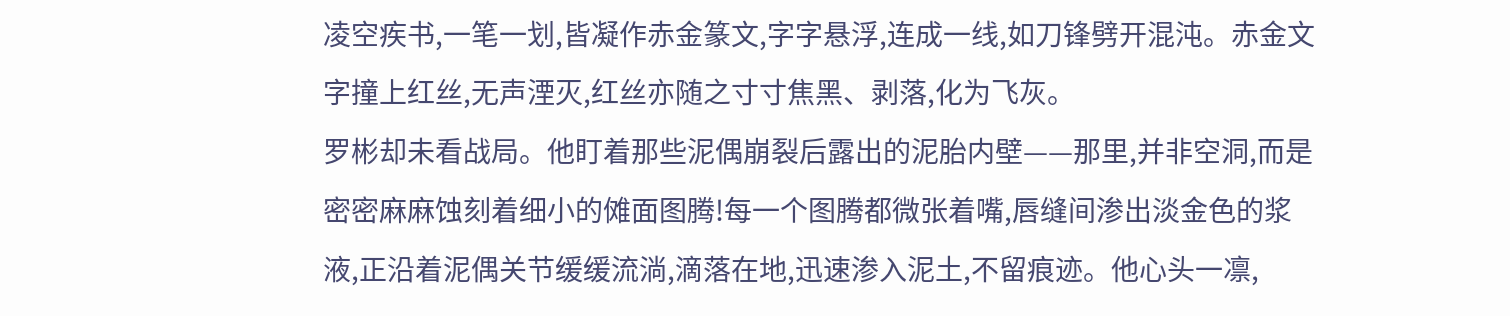凌空疾书,一笔一划,皆凝作赤金篆文,字字悬浮,连成一线,如刀锋劈开混沌。赤金文字撞上红丝,无声湮灭,红丝亦随之寸寸焦黑、剥落,化为飞灰。
罗彬却未看战局。他盯着那些泥偶崩裂后露出的泥胎内壁——那里,并非空洞,而是密密麻麻蚀刻着细小的傩面图腾!每一个图腾都微张着嘴,唇缝间渗出淡金色的浆液,正沿着泥偶关节缓缓流淌,滴落在地,迅速渗入泥土,不留痕迹。他心头一凛,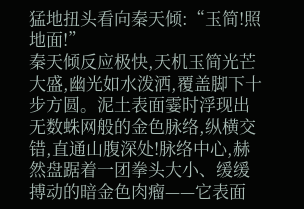猛地扭头看向秦天倾:“玉简!照地面!”
秦天倾反应极快,天机玉简光芒大盛,幽光如水泼洒,覆盖脚下十步方圆。泥土表面霎时浮现出无数蛛网般的金色脉络,纵横交错,直通山腹深处!脉络中心,赫然盘踞着一团拳头大小、缓缓搏动的暗金色肉瘤——它表面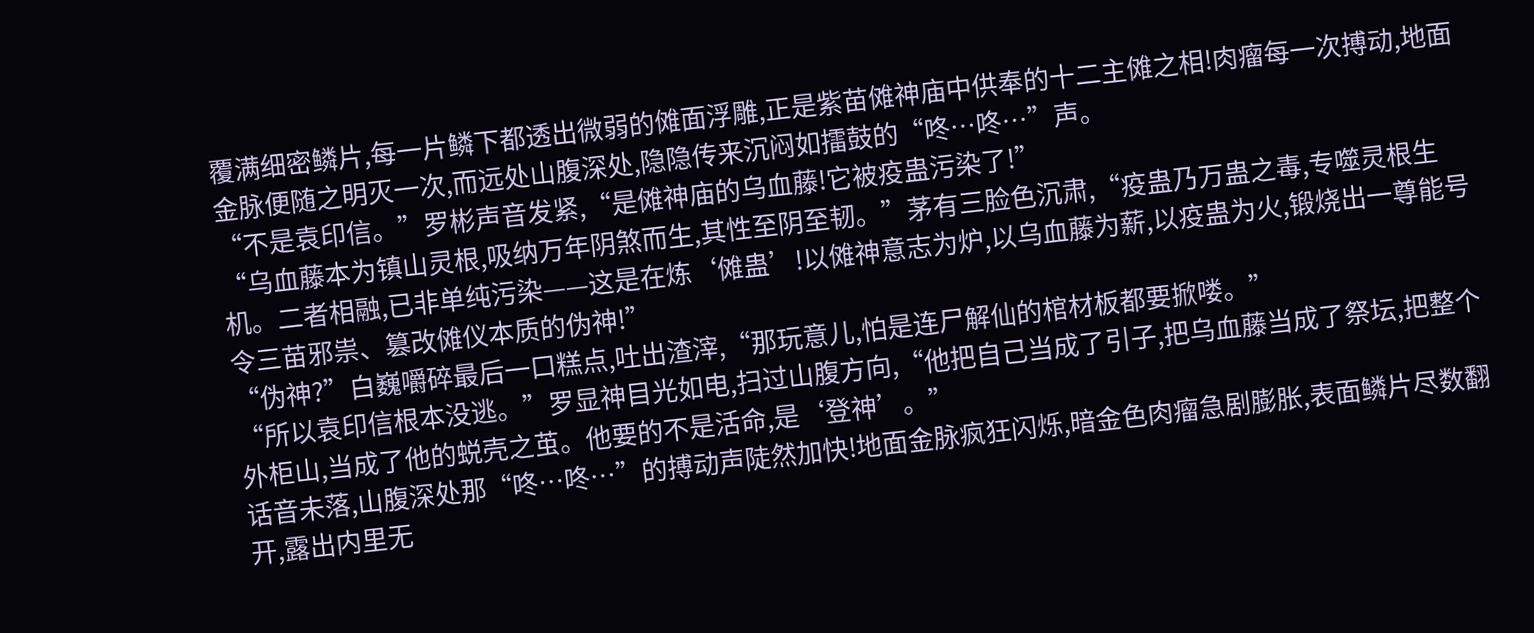覆满细密鳞片,每一片鳞下都透出微弱的傩面浮雕,正是紫苗傩神庙中供奉的十二主傩之相!肉瘤每一次搏动,地面金脉便随之明灭一次,而远处山腹深处,隐隐传来沉闷如擂鼓的“咚…咚…”声。
“不是袁印信。”罗彬声音发紧,“是傩神庙的乌血藤!它被疫蛊污染了!”
“乌血藤本为镇山灵根,吸纳万年阴煞而生,其性至阴至韧。”茅有三脸色沉肃,“疫蛊乃万蛊之毒,专噬灵根生机。二者相融,已非单纯污染——这是在炼‘傩蛊’!以傩神意志为炉,以乌血藤为薪,以疫蛊为火,锻烧出一尊能号令三苗邪祟、篡改傩仪本质的伪神!”
“伪神?”白巍嚼碎最后一口糕点,吐出渣滓,“那玩意儿,怕是连尸解仙的棺材板都要掀喽。”
“所以袁印信根本没逃。”罗显神目光如电,扫过山腹方向,“他把自己当成了引子,把乌血藤当成了祭坛,把整个外柜山,当成了他的蜕壳之茧。他要的不是活命,是‘登神’。”
话音未落,山腹深处那“咚…咚…”的搏动声陡然加快!地面金脉疯狂闪烁,暗金色肉瘤急剧膨胀,表面鳞片尽数翻开,露出内里无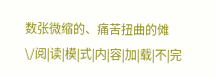数张微缩的、痛苦扭曲的傩
\/阅|读|模|式|内|容|加|载|不|完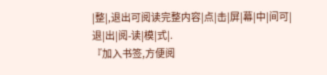|整|,退出可阅读完整内容|点|击|屏|幕|中|间可|退|出|阅-读|模|式|.
『加入书签,方便阅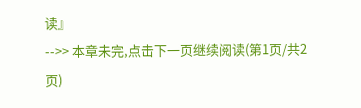读』
-->> 本章未完,点击下一页继续阅读(第1页/共2页)